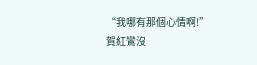“我哪有那個心情啊!”
賀紅鸞沒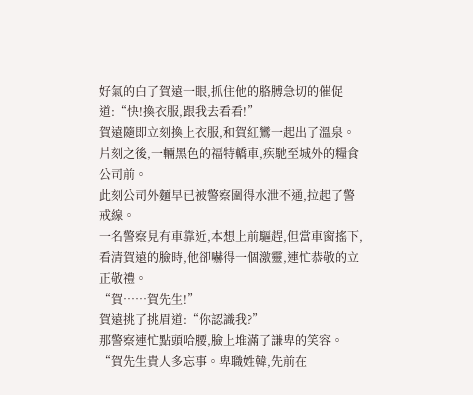好氣的白了賀遠一眼,抓住他的胳膊急切的催促道:“快!換衣服,跟我去看看!”
賀遠隨即立刻換上衣服,和賀紅鸞一起出了溫泉。
片刻之後,一輛黑色的福特轎車,疾馳至城外的糧食公司前。
此刻公司外麵早已被警察圍得水泄不通,拉起了警戒線。
一名警察見有車靠近,本想上前驅趕,但當車窗搖下,看清賀遠的臉時,他卻嚇得一個激靈,連忙恭敬的立正敬禮。
“賀……賀先生!”
賀遠挑了挑眉道:“你認識我?”
那警察連忙點頭哈腰,臉上堆滿了謙卑的笑容。
“賀先生貴人多忘事。卑職姓韓,先前在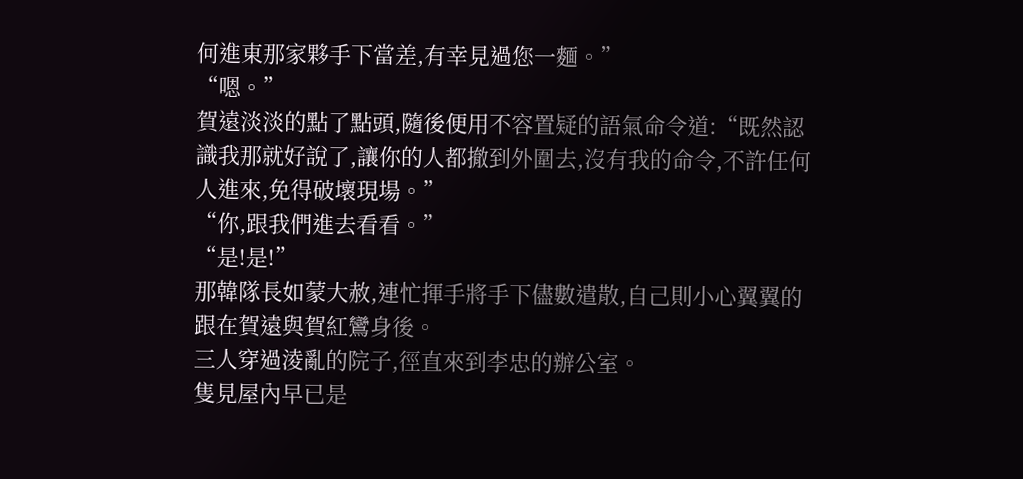何進東那家夥手下當差,有幸見過您一麵。”
“嗯。”
賀遠淡淡的點了點頭,隨後便用不容置疑的語氣命令道:“既然認識我那就好說了,讓你的人都撤到外圍去,沒有我的命令,不許任何人進來,免得破壞現場。”
“你,跟我們進去看看。”
“是!是!”
那韓隊長如蒙大赦,連忙揮手將手下儘數遣散,自己則小心翼翼的跟在賀遠與賀紅鸞身後。
三人穿過淩亂的院子,徑直來到李忠的辦公室。
隻見屋內早已是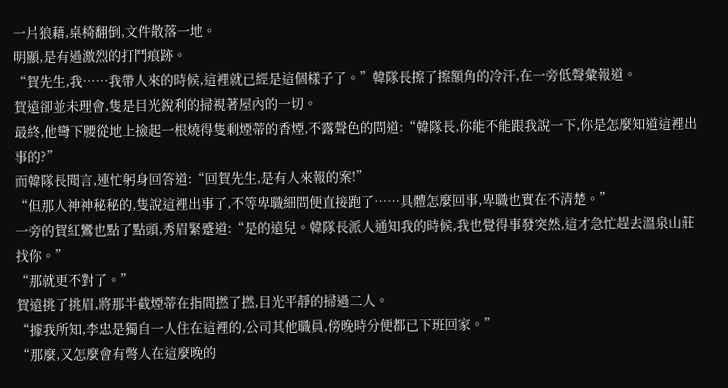一片狼藉,桌椅翻倒,文件散落一地。
明顯,是有過激烈的打鬥痕跡。
“賀先生,我……我帶人來的時候,這裡就已經是這個樣子了。”韓隊長擦了擦額角的冷汗,在一旁低聲彙報道。
賀遠卻並未理會,隻是目光銳利的掃視著屋內的一切。
最終,他彎下腰從地上撿起一根燒得隻剩煙蒂的香煙,不露聲色的問道:“韓隊長,你能不能跟我說一下,你是怎麼知道這裡出事的?”
而韓隊長聞言,連忙躬身回答道:“回賀先生,是有人來報的案!”
“但那人神神秘秘的,隻說這裡出事了,不等卑職細問便直接跑了……具體怎麼回事,卑職也實在不清楚。”
一旁的賀紅鸞也點了點頭,秀眉緊蹙道:“是的遠兒。韓隊長派人通知我的時候,我也覺得事發突然,這才急忙趕去溫泉山莊找你。”
“那就更不對了。”
賀遠挑了挑眉,將那半截煙蒂在指間撚了撚,目光平靜的掃過二人。
“據我所知,李忠是獨自一人住在這裡的,公司其他職員,傍晚時分便都已下班回家。”
“那麼,又怎麼會有彆人在這麼晚的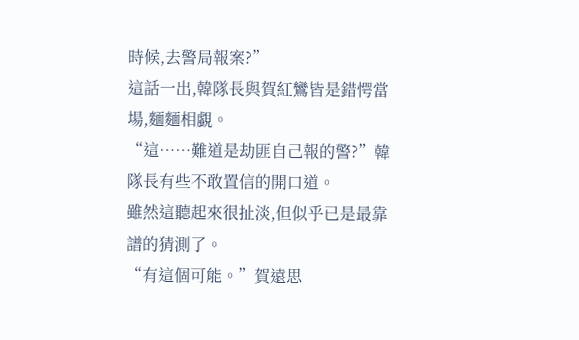時候,去警局報案?”
這話一出,韓隊長與賀紅鸞皆是錯愕當場,麵麵相覷。
“這……難道是劫匪自己報的警?”韓隊長有些不敢置信的開口道。
雖然這聽起來很扯淡,但似乎已是最靠譜的猜測了。
“有這個可能。”賀遠思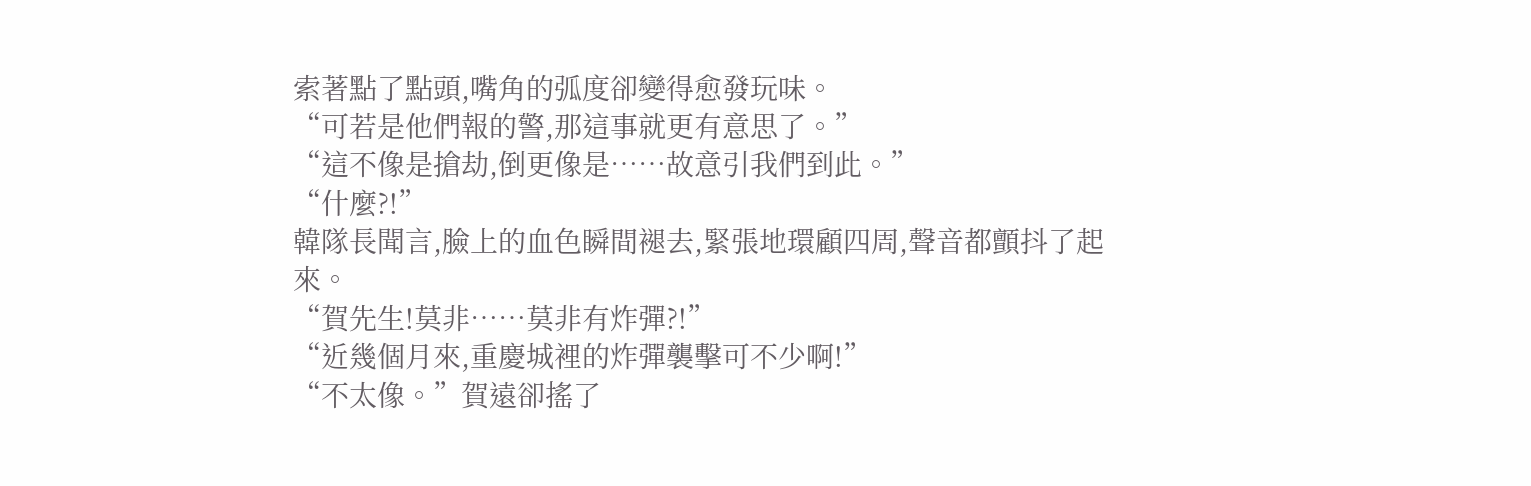索著點了點頭,嘴角的弧度卻變得愈發玩味。
“可若是他們報的警,那這事就更有意思了。”
“這不像是搶劫,倒更像是……故意引我們到此。”
“什麼?!”
韓隊長聞言,臉上的血色瞬間褪去,緊張地環顧四周,聲音都顫抖了起來。
“賀先生!莫非……莫非有炸彈?!”
“近幾個月來,重慶城裡的炸彈襲擊可不少啊!”
“不太像。”賀遠卻搖了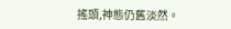搖頭,神態仍舊淡然。